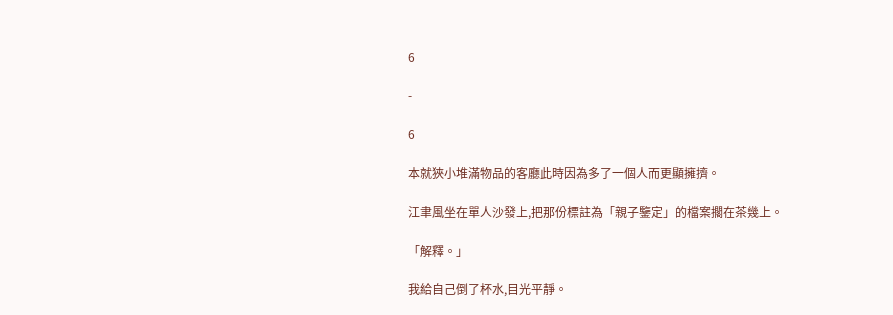6

-

6

本就狹小堆滿物品的客廳此時因為多了一個人而更顯擁擠。

江聿風坐在單人沙發上,把那份標註為「親子鑒定」的檔案擱在茶幾上。

「解釋。」

我給自己倒了杯水,目光平靜。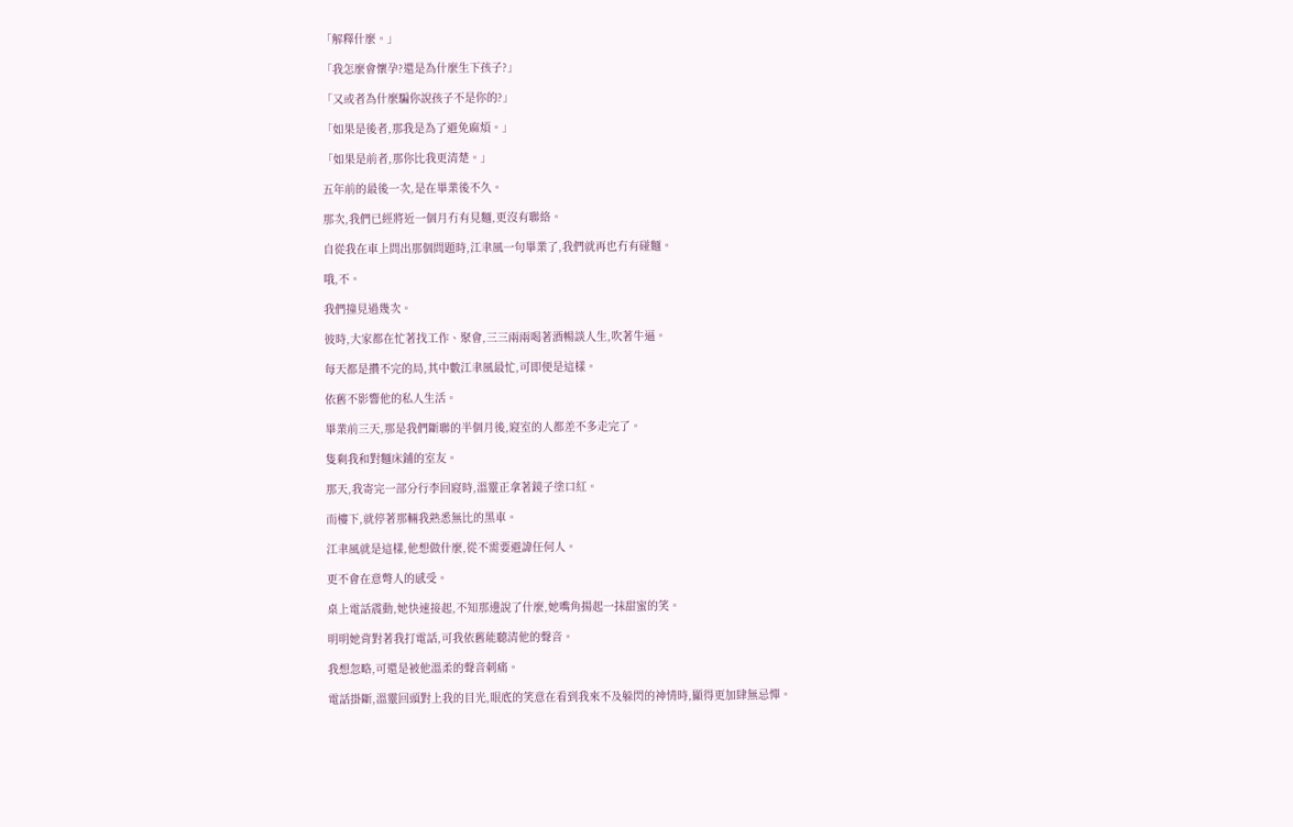「解釋什麼。」

「我怎麼會懷孕?還是為什麼生下孩子?」

「又或者為什麼騙你說孩子不是你的?」

「如果是後者,那我是為了避免麻煩。」

「如果是前者,那你比我更清楚。」

五年前的最後一次,是在畢業後不久。

那次,我們已經將近一個月冇有見麵,更沒有聯絡。

自從我在車上問出那個問題時,江聿風一句畢業了,我們就再也冇有碰麵。

哦,不。

我們撞見過幾次。

彼時,大家都在忙著找工作、聚會,三三兩兩喝著酒暢談人生,吹著牛逼。

每天都是攢不完的局,其中數江聿風最忙,可即便是這樣。

依舊不影響他的私人生活。

畢業前三天,那是我們斷聯的半個月後,寢室的人都差不多走完了。

隻剩我和對麵床鋪的室友。

那天,我寄完一部分行李回寢時,溫靈正拿著鏡子塗口紅。

而樓下,就停著那輛我熟悉無比的黑車。

江聿風就是這樣,他想做什麼,從不需要避諱任何人。

更不會在意彆人的感受。

桌上電話震動,她快速接起,不知那邊說了什麼,她嘴角揚起一抹甜蜜的笑。

明明她背對著我打電話,可我依舊能聽清他的聲音。

我想忽略,可還是被他溫柔的聲音刺痛。

電話掛斷,溫靈回頭對上我的目光,眼底的笑意在看到我來不及躲閃的神情時,顯得更加肆無忌憚。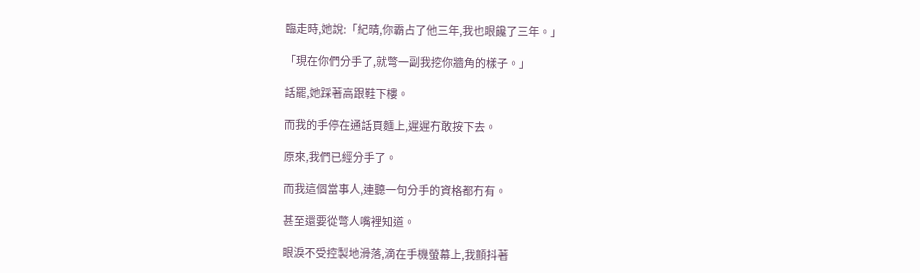臨走時,她說:「紀晴,你霸占了他三年,我也眼饞了三年。」

「現在你們分手了,就彆一副我挖你牆角的樣子。」

話罷,她踩著高跟鞋下樓。

而我的手停在通話頁麵上,遲遲冇敢按下去。

原來,我們已經分手了。

而我這個當事人,連聽一句分手的資格都冇有。

甚至還要從彆人嘴裡知道。

眼淚不受控製地滑落,滴在手機螢幕上,我顫抖著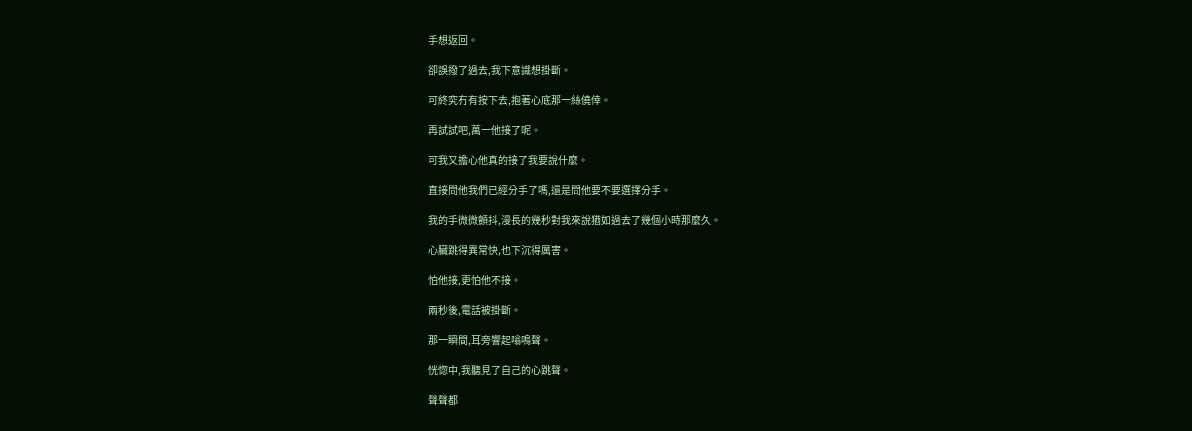手想返回。

卻誤撥了過去,我下意識想掛斷。

可終究冇有按下去,抱著心底那一絲僥倖。

再試試吧,萬一他接了呢。

可我又擔心他真的接了我要說什麼。

直接問他我們已經分手了嗎,還是問他要不要選擇分手。

我的手微微顫抖,漫長的幾秒對我來說猶如過去了幾個小時那麼久。

心臟跳得異常快,也下沉得厲害。

怕他接,更怕他不接。

兩秒後,電話被掛斷。

那一瞬間,耳旁響起嗡鳴聲。

恍惚中,我聽見了自己的心跳聲。

聲聲都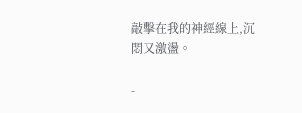敲擊在我的神經線上,沉悶又激盪。

-